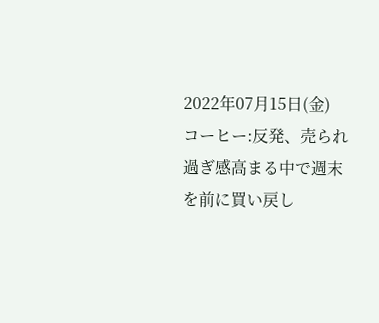2022年07月15日(金)
コーヒー:反発、売られ過ぎ感高まる中で週末を前に買い戻し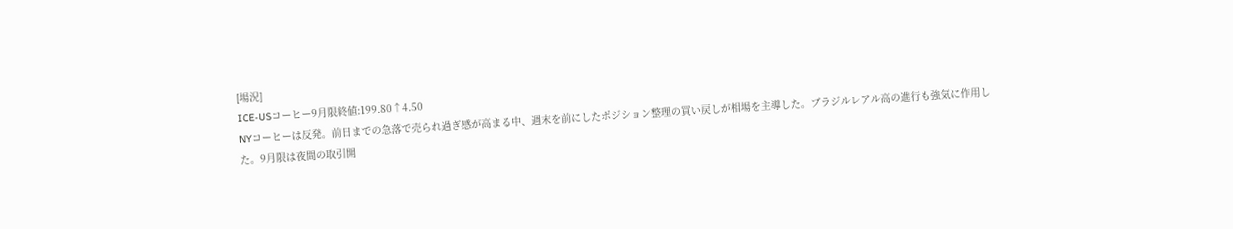[場況]
ICE-USコーヒー9月限終値:199.80↑4.50
NYコーヒーは反発。前日までの急落で売られ過ぎ感が高まる中、週末を前にしたポジション整理の買い戻しが相場を主導した。ブラジルレアル高の進行も強気に作用した。9月限は夜間の取引開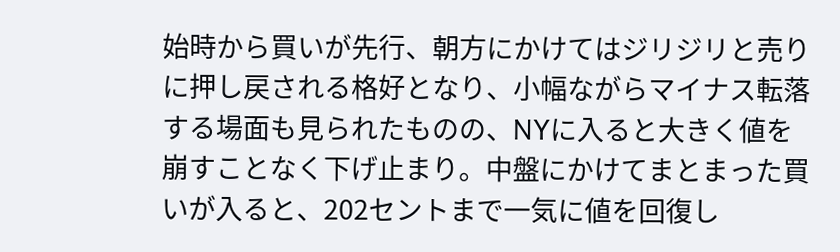始時から買いが先行、朝方にかけてはジリジリと売りに押し戻される格好となり、小幅ながらマイナス転落する場面も見られたものの、NYに入ると大きく値を崩すことなく下げ止まり。中盤にかけてまとまった買いが入ると、202セントまで一気に値を回復し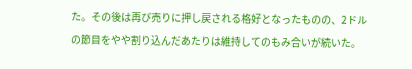た。その後は再び売りに押し戻される格好となったものの、2ドルの節目をやや割り込んだあたりは維持してのもみ合いが続いた。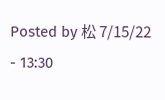Posted by 松 7/15/22 - 13:30